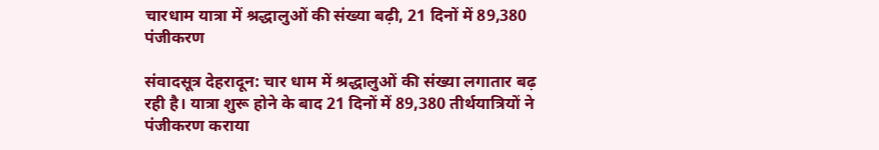चारधाम यात्रा में श्रद्धालुओं की संख्या बढ़ी, 21 दिनों में 89,380 पंजीकरण

संवादसूत्र देहरादून: चार धाम में श्रद्धालुओं की संख्या लगातार बढ़ रही है। यात्रा शुरू होने के बाद 21 दिनों में 89,380 तीर्थयात्रियों ने पंजीकरण कराया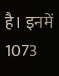है। इनमें 1073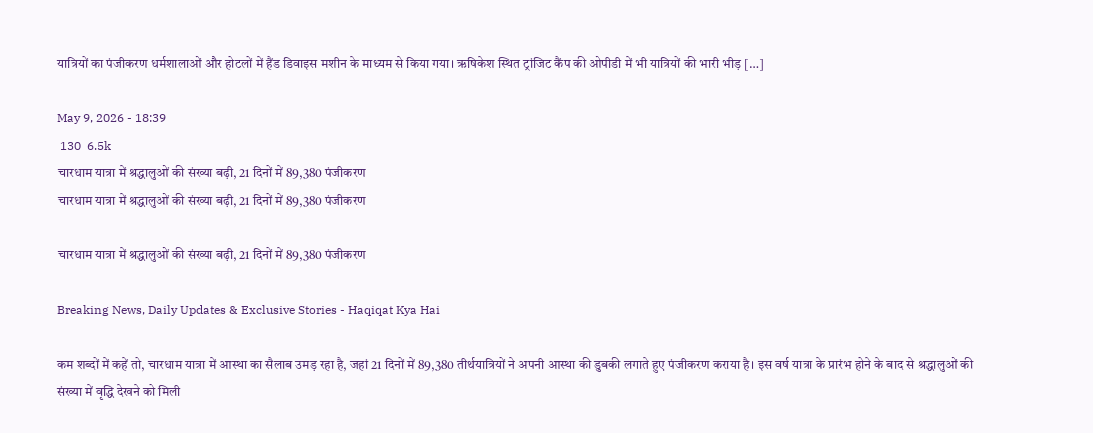यात्रियों का पंजीकरण धर्मशालाओं और होटलों में हैंड डिवाइस मशीन के माध्यम से किया गया। ऋषिकेश स्थित ट्रांजिट कैंप की ओपीडी में भी यात्रियों की भारी भीड़ […]

May 9, 2026 - 18:39
 130  6.5k
चारधाम यात्रा में श्रद्धालुओं की संख्या बढ़ी, 21 दिनों में 89,380 पंजीकरण
चारधाम यात्रा में श्रद्धालुओं की संख्या बढ़ी, 21 दिनों में 89,380 पंजीकरण

चारधाम यात्रा में श्रद्धालुओं की संख्या बढ़ी, 21 दिनों में 89,380 पंजीकरण

Breaking News, Daily Updates & Exclusive Stories - Haqiqat Kya Hai

कम शब्दों में कहें तो, चारधाम यात्रा में आस्था का सैलाब उमड़ रहा है, जहां 21 दिनों में 89,380 तीर्थयात्रियों ने अपनी आस्था की डुबकी लगाते हुए पंजीकरण कराया है। इस वर्ष यात्रा के प्रारंभ होने के बाद से श्रद्धालुओं की संख्या में वृद्धि देखने को मिली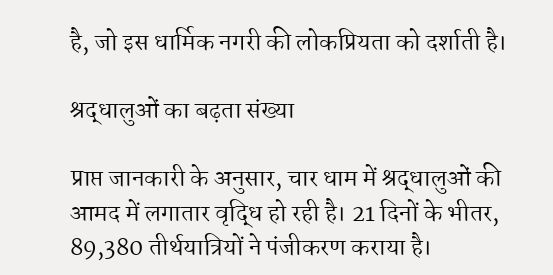है, जो इस धार्मिक नगरी की लोकप्रियता को दर्शाती है।

श्रद्धालुओं का बढ़ता संख्या

प्राप्त जानकारी के अनुसार, चार धाम में श्रद्धालुओं की आमद में लगातार वृद्धि हो रही है। 21 दिनों के भीतर, 89,380 तीर्थयात्रियों ने पंजीकरण कराया है।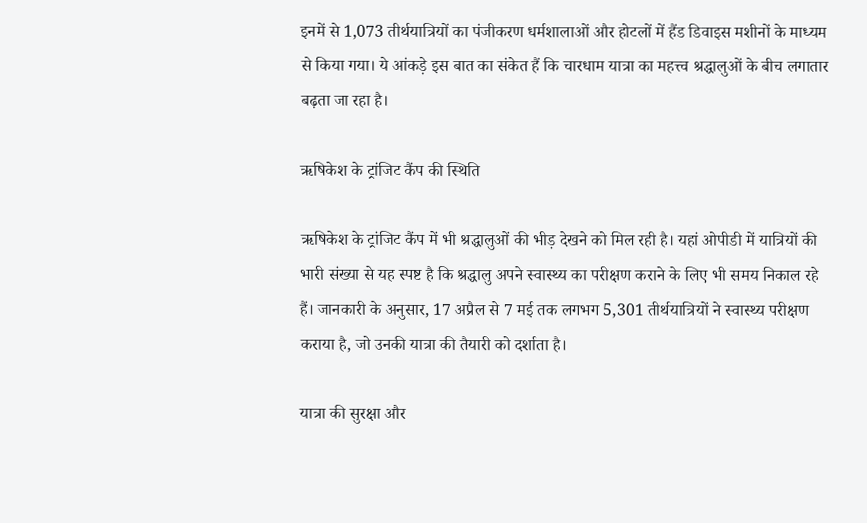इनमें से 1,073 तीर्थयात्रियों का पंजीकरण धर्मशालाओं और होटलों में हैंड डिवाइस मशीनों के माध्यम से किया गया। ये आंकड़े इस बात का संकेत हैं कि चारधाम यात्रा का महत्त्व श्रद्धालुओं के बीच लगातार बढ़ता जा रहा है।

ऋषिकेश के ट्रांजिट कैंप की स्थिति

ऋषिकेश के ट्रांजिट कैंप में भी श्रद्धालुओं की भीड़ देखने को मिल रही है। यहां ओपीडी में यात्रियों की भारी संख्या से यह स्पष्ट है कि श्रद्धालु अपने स्वास्थ्य का परीक्षण कराने के लिए भी समय निकाल रहे हैं। जानकारी के अनुसार, 17 अप्रैल से 7 मई तक लगभग 5,301 तीर्थयात्रियों ने स्वास्थ्य परीक्षण कराया है, जो उनकी यात्रा की तैयारी को दर्शाता है।

यात्रा की सुरक्षा और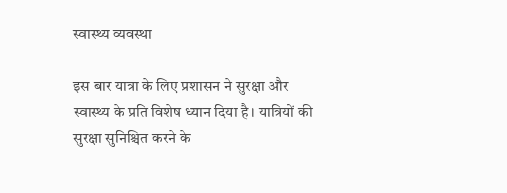स्वास्थ्य व्यवस्था

इस बार यात्रा के लिए प्रशासन ने सुरक्षा और स्वास्थ्य के प्रति विशेष ध्यान दिया है। यात्रियों की सुरक्षा सुनिश्चित करने के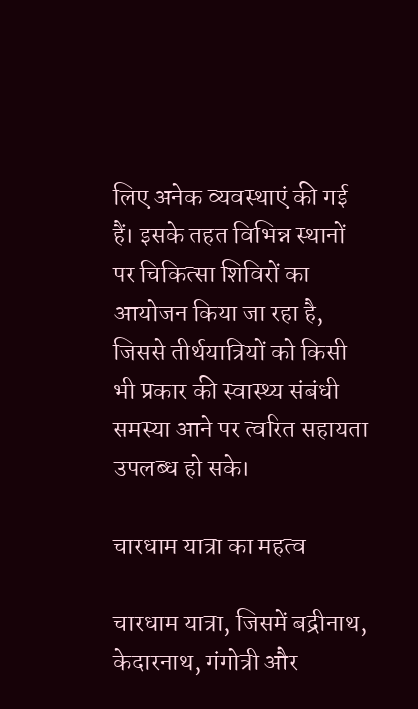लिए अनेक व्यवस्थाएं की गई हैं। इसके तहत विभिन्न स्थानों पर चिकित्सा शिविरों का आयोजन किया जा रहा है, जिससे तीर्थयात्रियों को किसी भी प्रकार की स्वास्थ्य संबंधी समस्या आने पर त्वरित सहायता उपलब्ध हो सके।

चारधाम यात्रा का महत्व

चारधाम यात्रा, जिसमें बद्रीनाथ, केदारनाथ, गंगोत्री और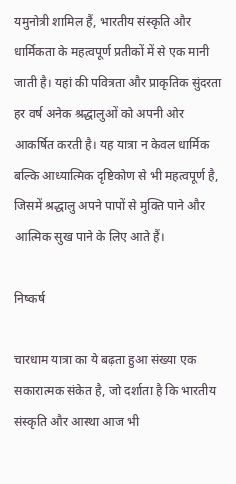यमुनोत्री शामिल हैं, भारतीय संस्कृति और धार्मिकता के महत्वपूर्ण प्रतीकों में से एक मानी जाती है। यहां की पवित्रता और प्राकृतिक सुंदरता हर वर्ष अनेक श्रद्धालुओं को अपनी ओर आकर्षित करती है। यह यात्रा न केवल धार्मिक बल्कि आध्यात्मिक दृष्टिकोण से भी महत्वपूर्ण है, जिसमें श्रद्धालु अपने पापों से मुक्ति पाने और आत्मिक सुख पाने के लिए आते हैं।

निष्कर्ष

चारधाम यात्रा का ये बढ़ता हुआ संख्या एक सकारात्मक संकेत है, जो दर्शाता है कि भारतीय संस्कृति और आस्था आज भी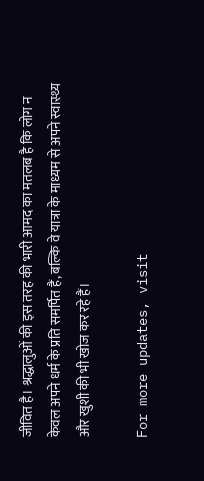जीवित है। श्रद्धालुओं की इस तरह की भारी आमद का मतलब है कि लोग न केवल अपने धर्म के प्रति समर्पित हैं, बल्कि वे यात्रा के माध्यम से अपने स्वास्थ्य और खुशी की भी खोज कर रहे हैं।

For more updates, visit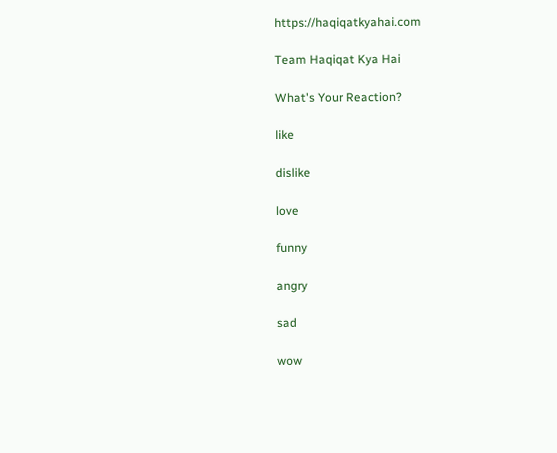https://haqiqatkyahai.com

Team Haqiqat Kya Hai

What's Your Reaction?

like

dislike

love

funny

angry

sad

wow